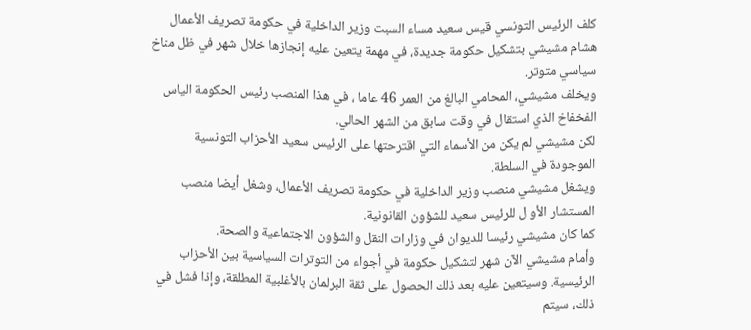كلف الرئيس التونسي قيس سعيد مساء السبت وزير الداخلية في حكومة تصريف الأعمال هشام مشيشي بتشكيل حكومة جديدة، في مهمة يتعين عليه إنجازها خلال شهر في ظل مناخ سياسي متوتر.
ويخلف مشيشي، المحامي البالغ من العمر 46 عاما ، في هذا المنصب رئيس الحكومة الياس الفخفاخ الذي استقال في وقت سابق من الشهر الحالي.
لكن مشيشي لم يكن من الأسماء التي اقترحتها على الرئيس سعيد الأحزاب التونسية الموجودة في السلطة.
ويشغل مشيشي منصب وزير الداخلية في حكومة تصريف الأعمال، وشغل أيضا منصب المستشار الأو ل للرئيس سعيد للشؤون القانونية.
كما كان مشيشي رئيسا للديوان في وزارات النقل والشؤون الاجتماعية والصحة.
وأمام مشيشي الآن شهر لتشكيل حكومة في أجواء من التوترات السياسية بين الأحزاب الرئيسية. وسيتعين عليه بعد ذلك الحصول على ثقة البرلمان بالأغلبية المطلقة، وإذا فشل في ذلك، سيتم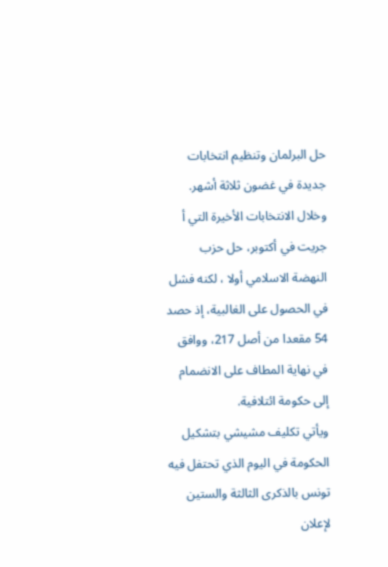حل البرلمان وتنظيم انتخابات جديدة في غضون ثلاثة أشهر.
وخلال الانتخابات الأخيرة التي أ جريت في أكتوبر، حل حزب النهضة الاسلامي أولا ، لكنه فشل في الحصول على الغالبية، إذ حصد 54 مقعدا من أصل 217، ووافق في نهاية المطاف على الانضمام إلى حكومة ائتلافية.
ويأتي تكليف مشيشي بتشكيل الحكومة في اليوم الذي تحتفل فيه تونس بالذكرى الثالثة والستين لإعلان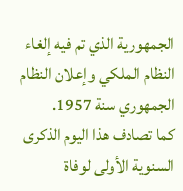الجمهورية الذي تم فيه إلغاء النظام الملكي وإعلان النظام الجمهوري سنة 1957.
كما تصادف هذا اليوم الذكرى السنوية الأولى لوفاة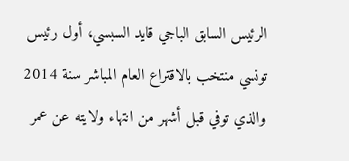الرئيس السابق الباجي قايد السبسي، أول رئيس تونسي منتخب بالاقتراع العام المباشر سنة 2014 والذي توفي قبل أشهر من انتهاء ولايته عن عمر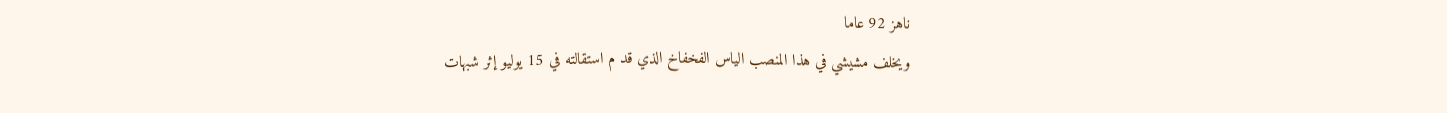ناهز 92 عاما
ويخلف مشيشي في هذا المنصب الياس الفخفاخ الذي قد م استقالته في 15 يوليو إثر شبهات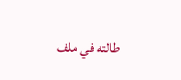طالته في ملف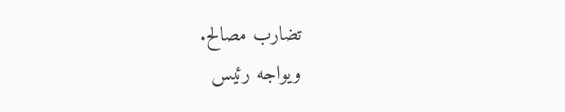تضارب مصالح.
ويواجه رئيس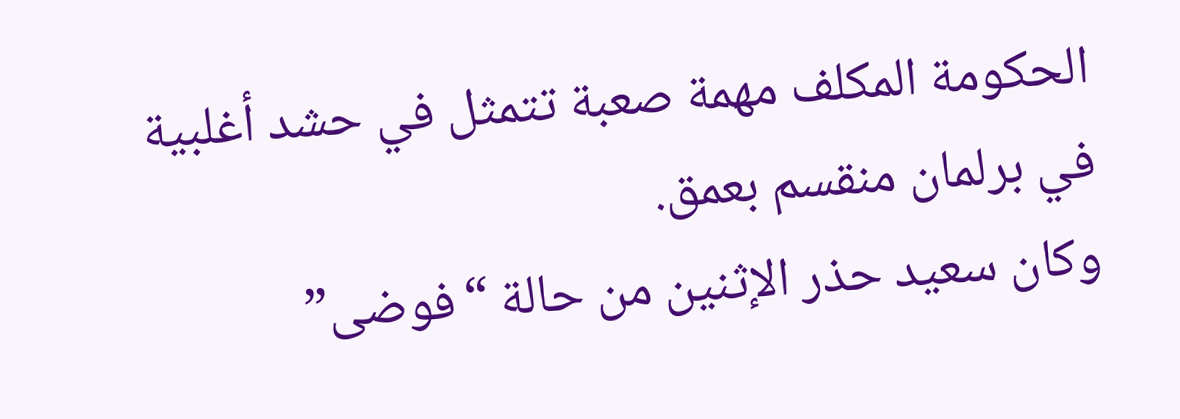الحكومة المكلف مهمة صعبة تتمثل في حشد أغلبية في برلمان منقسم بعمق.
وكان سعيد حذر الإثنين من حالة “فوضى”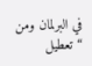في البرلمان ومن “تعطيل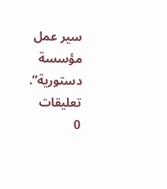سير عمل مؤسسة دستورية”.
تعليقات
0